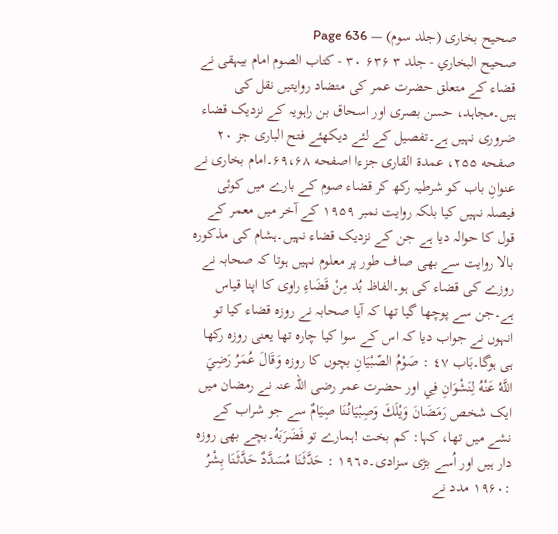صحیح بخاری (جلد سوم) — Page 636
صحيح البخاري - جلد ٣ ۶۳۶ ٣٠ - كتاب الصوم امام بیہقی نے قضاء کے متعلق حضرت عمر کی متضاد روایتیں نقل کی ہیں۔مجاہد، حسن بصری اور اسحاق بن راہویہ کے نزدیک قضاء ضروری نہیں ہے۔تفصیل کے لئے دیکھئے فتح الباری جز ۲۰ صفحه ۲۵۵، عمدۃ القاری جزءا اصفحه ۶۹،۶۸۔امام بخاری نے عنوانِ باب کو شرطیہ رکھ کر قضاء صوم کے بارے میں کوئی فیصلہ نہیں کیا بلکہ روایت نمبر ۱۹۵۹ کے آخر میں معمر کے قول کا حوالہ دیا ہے جن کے نزدیک قضاء نہیں۔ہشام کی مذکورہ بالا روایت سے بھی صاف طور پر معلوم نہیں ہوتا کہ صحابہ نے روزے کی قضاء کی ہو۔الفاظ بُد مِنْ قَضَاءِ راوی کا اپنا قیاس ہے۔جن سے پوچھا گیا تھا کہ آیا صحابہ نے روزہ قضاء کیا تو انہوں نے جواب دیا کہ اس کے سوا کیا چارہ تھا یعنی روزہ رکھا ہی ہوگا۔بَاب ٤٧ : صَوْمُ الصّبْيَانِ بچوں کا روزہ وَقَالَ عُمَرُ رَضِيَ اللَّهُ عَنْهُ لِنَشْوَانِ فِي اور حضرت عمر رضی اللہ عنہ نے رمضان میں ایک شخص رَمَضَانَ وَيْلَكَ وَصِبْيَانُنَا صِيَامٌ سے جو شراب کے نشے میں تھا، کہا: کم بخت !ہمارے تو فَضَرَبَهُ۔بچے بھی روزہ دار ہیں اور اُسے بڑی سزادی۔١٩٦٥ : حَدَّثَنَا مُسَدَّدٌ حَدَّثَنَا بِشْرُ :۱۹۶۰ مدد نے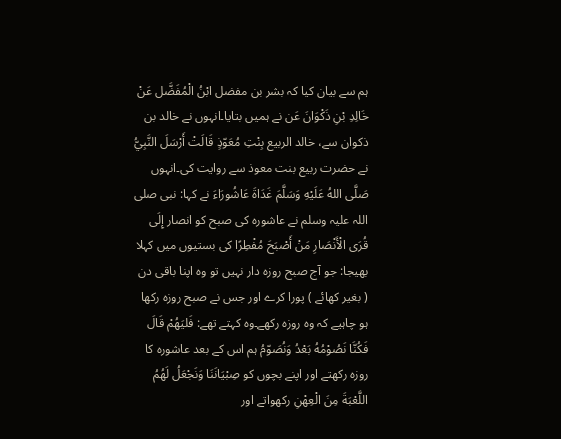ہم سے بیان کیا کہ بشر بن مفضل ابْنُ الْمُفَضَّل عَنْ خَالِدِ بْنِ ذَكْوَانَ عَن نے ہمیں بتایا۔انہوں نے خالد بن ذکوان سے، خالد الربيع بِنْتِ مُعَوّذٍ قَالَتْ أَرْسَلَ النَّبِيُّ نے حضرت ربیع بنت معوذ سے روایت کی۔انہوں صَلَّى اللهُ عَلَيْهِ وَسَلَّمَ غَدَاةَ عَاشُورَاءَ نے کہا: نبی صلی اللہ علیہ وسلم نے عاشورہ کی صبح کو انصار إِلَى قُرَى الْأَنْصَارِ مَنْ أَصْبَحَ مُفْطِرًا کی بستیوں میں کہلا بھیجا: جو آج صبح روزہ دار نہیں تو وہ اپنا باقی دن ( بغیر کھائے ) پورا کرے اور جس نے صبح روزہ رکھا ہو چاہیے کہ وہ روزہ رکھے۔وہ کہتے تھے: فَليَهُمْ قَالَ فَكُنَّا نَصُوْمُهُ بَعْدُ وَنُصَوّمُ ہم اس کے بعد عاشورہ کا روزہ رکھتے اور اپنے بچوں کو صِبْيَانَنَا وَنَجْعَلُ لَهُمُ اللَّعْبَةَ مِنَ الْعِهْنِ رکھواتے اور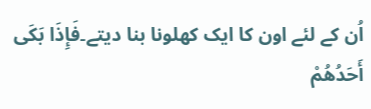اُن کے لئے اون کا ایک کھلونا بنا دیتے۔فَإِذَا بَكَى أَحَدُهُمْ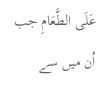عَلَى الطَّعَامِ جب اُن میں سے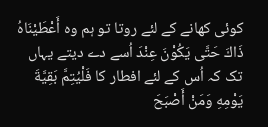کوئی کھانے کے لئے روتا تو ہم وہ أَعْطَيْنَاهُ ذَاكَ حَتَّى يَكُوْنَ عِنْدَ اُسے دے دیتے یہاں تک کہ اُس کے لئے افطار کا فَلْيُتِمَّ بَقِيَّةَ يَوْمِهِ وَمَنْ أَصْبَحَ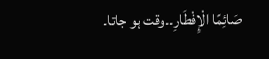صَائِمًا الْإِفْطَارِ۔۔وقت ہو جاتا۔